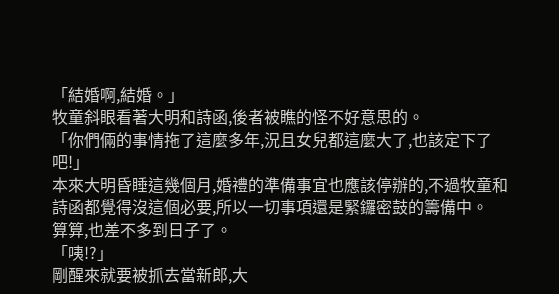「結婚啊,結婚。」
牧童斜眼看著大明和詩函,後者被瞧的怪不好意思的。
「你們倆的事情拖了這麼多年,況且女兒都這麼大了,也該定下了吧!」
本來大明昏睡這幾個月,婚禮的準備事宜也應該停辦的,不過牧童和詩函都覺得沒這個必要,所以一切事項還是緊鑼密鼓的籌備中。
算算,也差不多到日子了。
「咦!?」
剛醒來就要被抓去當新郎,大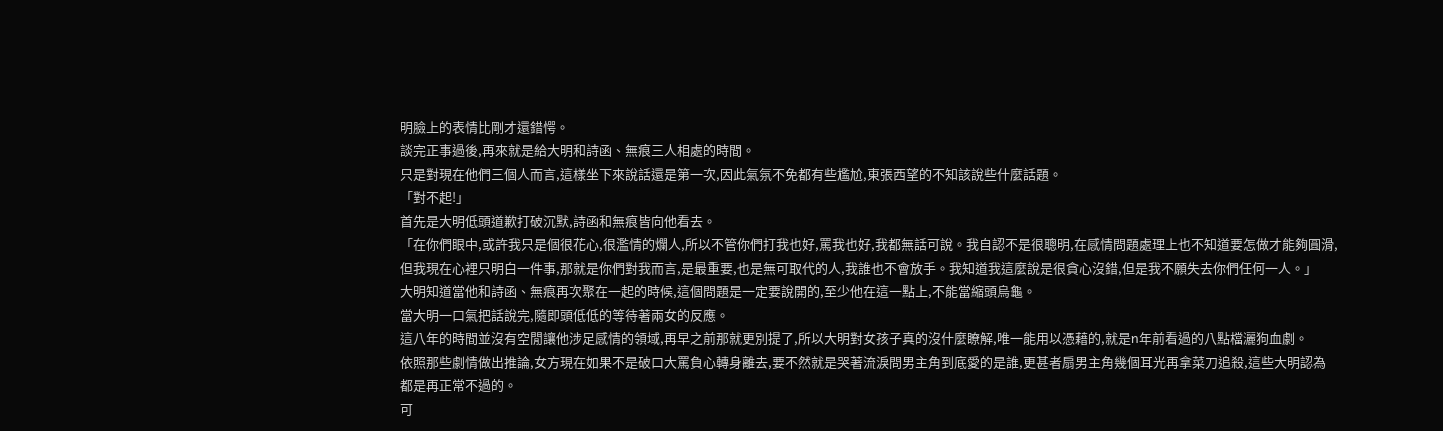明臉上的表情比剛才還錯愕。
談完正事過後,再來就是給大明和詩函、無痕三人相處的時間。
只是對現在他們三個人而言,這樣坐下來說話還是第一次,因此氣氛不免都有些尷尬,東張西望的不知該說些什麼話題。
「對不起!」
首先是大明低頭道歉打破沉默,詩函和無痕皆向他看去。
「在你們眼中,或許我只是個很花心,很濫情的爛人,所以不管你們打我也好,罵我也好,我都無話可說。我自認不是很聰明,在感情問題處理上也不知道要怎做才能夠圓滑,但我現在心裡只明白一件事,那就是你們對我而言,是最重要,也是無可取代的人,我誰也不會放手。我知道我這麼說是很貪心沒錯,但是我不願失去你們任何一人。」
大明知道當他和詩函、無痕再次聚在一起的時候,這個問題是一定要說開的,至少他在這一點上,不能當縮頭烏龜。
當大明一口氣把話說完,隨即頭低低的等待著兩女的反應。
這八年的時間並沒有空閒讓他涉足感情的領域,再早之前那就更別提了,所以大明對女孩子真的沒什麼瞭解,唯一能用以憑藉的,就是n年前看過的八點檔灑狗血劇。
依照那些劇情做出推論,女方現在如果不是破口大罵負心轉身離去,要不然就是哭著流淚問男主角到底愛的是誰,更甚者扇男主角幾個耳光再拿菜刀追殺,這些大明認為都是再正常不過的。
可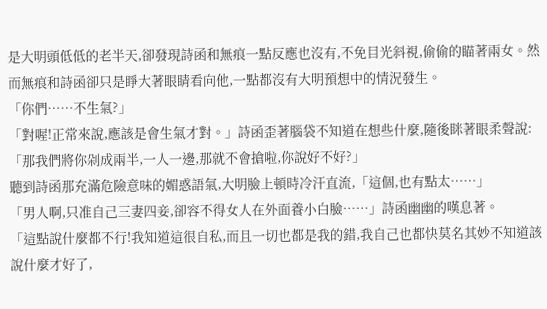是大明頭低低的老半天,卻發現詩函和無痕一點反應也沒有,不免目光斜視,偷偷的瞄著兩女。然而無痕和詩函卻只是睜大著眼睛看向他,一點都沒有大明預想中的情況發生。
「你們……不生氣?」
「對喔!正常來說,應該是會生氣才對。」詩函歪著腦袋不知道在想些什麼,隨後眯著眼柔聲說:「那我們將你剁成兩半,一人一邊,那就不會搶啦,你說好不好?」
聽到詩函那充滿危險意味的媚惑語氣,大明臉上頓時冷汗直流,「這個,也有點太……」
「男人啊,只准自己三妻四妾,卻容不得女人在外面養小白臉……」詩函幽幽的嘆息著。
「這點說什麼都不行!我知道這很自私,而且一切也都是我的錯,我自己也都快莫名其妙不知道該說什麼才好了,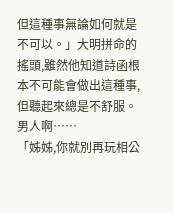但這種事無論如何就是不可以。」大明拼命的搖頭,雖然他知道詩函根本不可能會做出這種事,但聽起來總是不舒服。男人啊……
「姊姊,你就別再玩相公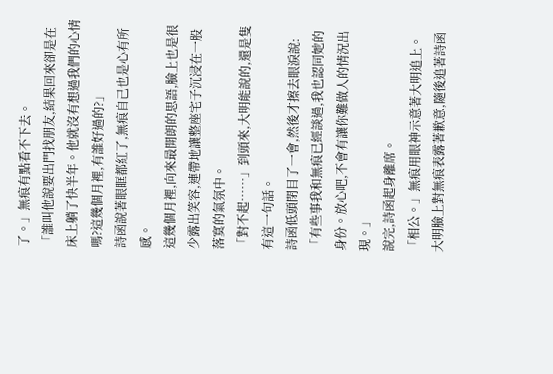了。」無痕有點看不下去。
「誰叫他說要出門找朋友,結果回來卻是在床上躺了快半年。他就沒有想過我們的心情嗎?這幾個月裡,有誰好過的?」
詩函說著眼眶都紅了,無痕自己也是心有所感。
這幾個月裡,向來最開朗的思語,臉上也是很少露出笑容,連帶地讓整座宅子沉浸在一股落寞的氣氛中。
「對不起……」到頭來,大明能說的,還是隻有這一句話。
詩函低頭閉目了一會,然後才擦去眼淚說:「有些事我和無痕已經談過,我也認同她的身份。放心吧,不會有讓你難做人的情況出現。」
說完,詩函起身離席。
「相公。」無痕用眼神示意著大明追上。
大明臉上對無痕表露著歉意,隨後追著詩函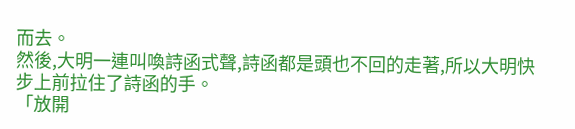而去。
然後,大明一連叫喚詩函式聲,詩函都是頭也不回的走著,所以大明快步上前拉住了詩函的手。
「放開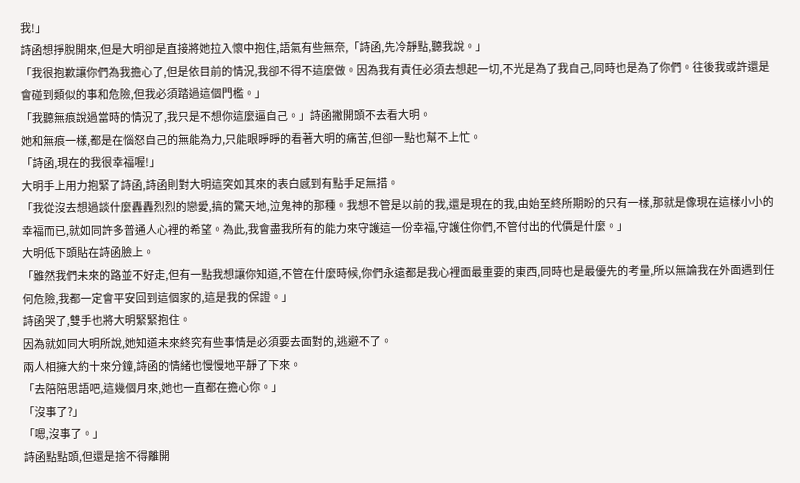我!」
詩函想掙脫開來,但是大明卻是直接將她拉入懷中抱住,語氣有些無奈,「詩函,先冷靜點,聽我說。」
「我很抱歉讓你們為我擔心了,但是依目前的情況,我卻不得不這麼做。因為我有責任必須去想起一切,不光是為了我自己,同時也是為了你們。往後我或許還是會碰到類似的事和危險,但我必須踏過這個門檻。」
「我聽無痕說過當時的情況了,我只是不想你這麼逼自己。」詩函撇開頭不去看大明。
她和無痕一樣,都是在惱怒自己的無能為力,只能眼睜睜的看著大明的痛苦,但卻一點也幫不上忙。
「詩函,現在的我很幸福喔!」
大明手上用力抱緊了詩函,詩函則對大明這突如其來的表白感到有點手足無措。
「我從沒去想過談什麼轟轟烈烈的戀愛,搞的驚天地,泣鬼神的那種。我想不管是以前的我,還是現在的我,由始至終所期盼的只有一樣,那就是像現在這樣小小的幸福而已,就如同許多普通人心裡的希望。為此,我會盡我所有的能力來守護這一份幸福,守護住你們,不管付出的代價是什麼。」
大明低下頭貼在詩函臉上。
「雖然我們未來的路並不好走,但有一點我想讓你知道,不管在什麼時候,你們永遠都是我心裡面最重要的東西,同時也是最優先的考量,所以無論我在外面遇到任何危險,我都一定會平安回到這個家的,這是我的保證。」
詩函哭了,雙手也將大明緊緊抱住。
因為就如同大明所說,她知道未來終究有些事情是必須要去面對的,逃避不了。
兩人相擁大約十來分鐘,詩函的情緒也慢慢地平靜了下來。
「去陪陪思語吧,這幾個月來,她也一直都在擔心你。」
「沒事了?」
「嗯,沒事了。」
詩函點點頭,但還是捨不得離開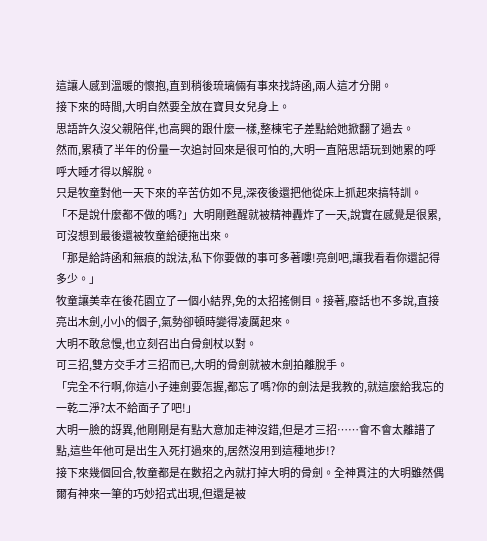這讓人感到溫暖的懷抱,直到稍後琉璃倆有事來找詩函,兩人這才分開。
接下來的時間,大明自然要全放在寶貝女兒身上。
思語許久沒父親陪伴,也高興的跟什麼一樣,整棟宅子差點給她掀翻了過去。
然而,累積了半年的份量一次追討回來是很可怕的,大明一直陪思語玩到她累的呼呼大睡才得以解脫。
只是牧童對他一天下來的辛苦仿如不見,深夜後還把他從床上抓起來搞特訓。
「不是說什麼都不做的嗎?」大明剛甦醒就被精神轟炸了一天,說實在感覺是很累,可沒想到最後還被牧童給硬拖出來。
「那是給詩函和無痕的說法,私下你要做的事可多著嘍!亮劍吧,讓我看看你還記得多少。」
牧童讓美幸在後花園立了一個小結界,免的太招搖側目。接著,廢話也不多說,直接亮出木劍,小小的個子,氣勢卻頓時變得凌厲起來。
大明不敢怠慢,也立刻召出白骨劍杖以對。
可三招,雙方交手才三招而已,大明的骨劍就被木劍拍離脫手。
「完全不行啊,你這小子連劍要怎握,都忘了嗎?你的劍法是我教的,就這麼給我忘的一乾二淨?太不給面子了吧!」
大明一臉的訝異,他剛剛是有點大意加走神沒錯,但是才三招……會不會太離譜了點,這些年他可是出生入死打過來的,居然沒用到這種地步!?
接下來幾個回合,牧童都是在數招之內就打掉大明的骨劍。全神貫注的大明雖然偶爾有神來一筆的巧妙招式出現,但還是被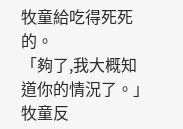牧童給吃得死死的。
「夠了,我大概知道你的情況了。」牧童反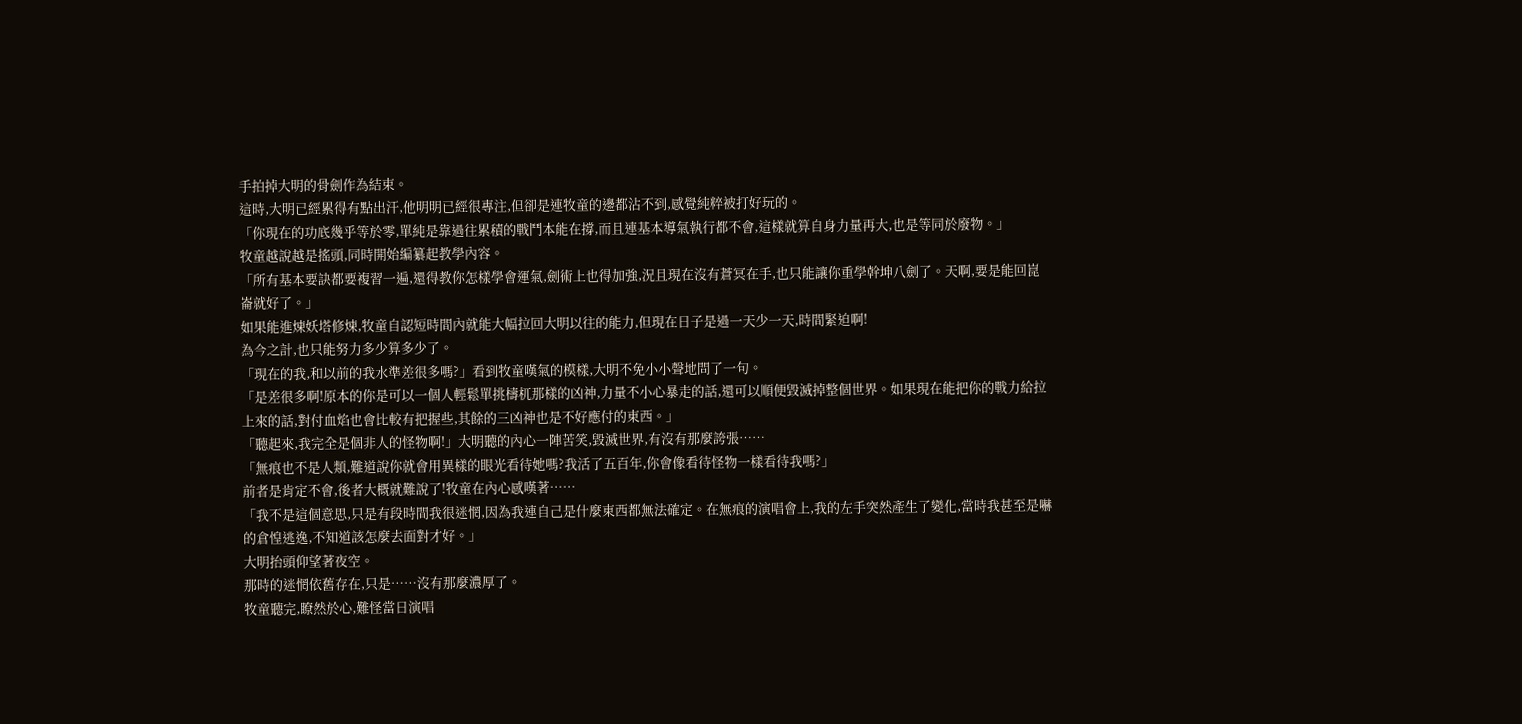手拍掉大明的骨劍作為結束。
這時,大明已經累得有點出汗,他明明已經很專注,但卻是連牧童的邊都沾不到,感覺純粹被打好玩的。
「你現在的功底幾乎等於零,單純是靠過往累積的戰鬥本能在撐,而且連基本導氣執行都不會,這樣就算自身力量再大,也是等同於廢物。」
牧童越說越是搖頭,同時開始編纂起教學內容。
「所有基本要訣都要複習一遍,還得教你怎樣學會運氣,劍術上也得加強,況且現在沒有蒼冥在手,也只能讓你重學幹坤八劍了。天啊,要是能回崑崙就好了。」
如果能進煉妖塔修煉,牧童自認短時間內就能大幅拉回大明以往的能力,但現在日子是過一天少一天,時間緊迫啊!
為今之計,也只能努力多少算多少了。
「現在的我,和以前的我水準差很多嗎?」看到牧童嘆氣的模樣,大明不免小小聲地問了一句。
「是差很多啊!原本的你是可以一個人輕鬆單挑檮杌那樣的凶神,力量不小心暴走的話,還可以順便毀滅掉整個世界。如果現在能把你的戰力給拉上來的話,對付血焰也會比較有把握些,其餘的三凶神也是不好應付的東西。」
「聽起來,我完全是個非人的怪物啊!」大明聽的內心一陣苦笑,毀滅世界,有沒有那麼誇張……
「無痕也不是人類,難道說你就會用異樣的眼光看待她嗎?我活了五百年,你會像看待怪物一樣看待我嗎?」
前者是肯定不會,後者大概就難說了!牧童在內心感嘆著……
「我不是這個意思,只是有段時間我很迷惘,因為我連自己是什麼東西都無法確定。在無痕的演唱會上,我的左手突然產生了變化,當時我甚至是嚇的倉惶逃逸,不知道該怎麼去面對才好。」
大明抬頭仰望著夜空。
那時的迷惘依舊存在,只是……沒有那麼濃厚了。
牧童聽完,瞭然於心,難怪當日演唱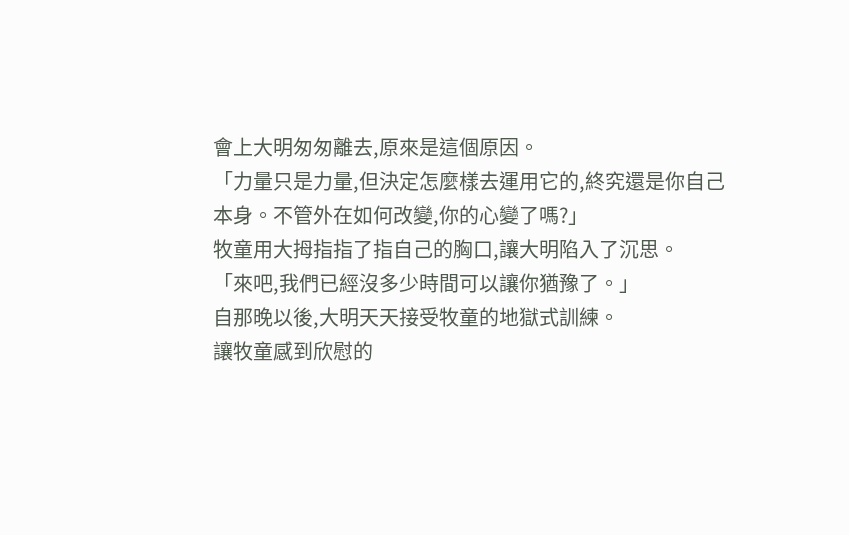會上大明匆匆離去,原來是這個原因。
「力量只是力量,但決定怎麼樣去運用它的,終究還是你自己本身。不管外在如何改變,你的心變了嗎?」
牧童用大拇指指了指自己的胸口,讓大明陷入了沉思。
「來吧,我們已經沒多少時間可以讓你猶豫了。」
自那晚以後,大明天天接受牧童的地獄式訓練。
讓牧童感到欣慰的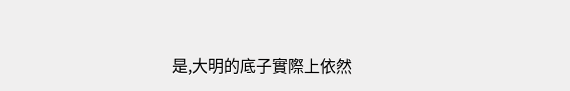是,大明的底子實際上依然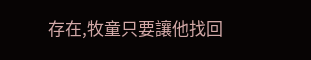存在,牧童只要讓他找回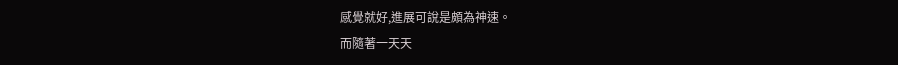感覺就好,進展可說是頗為神速。
而隨著一天天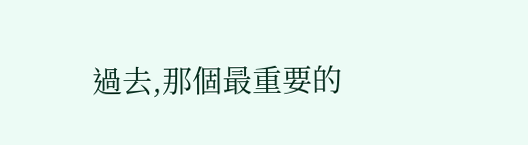過去,那個最重要的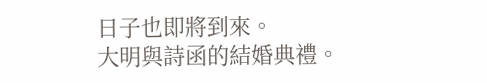日子也即將到來。
大明與詩函的結婚典禮。